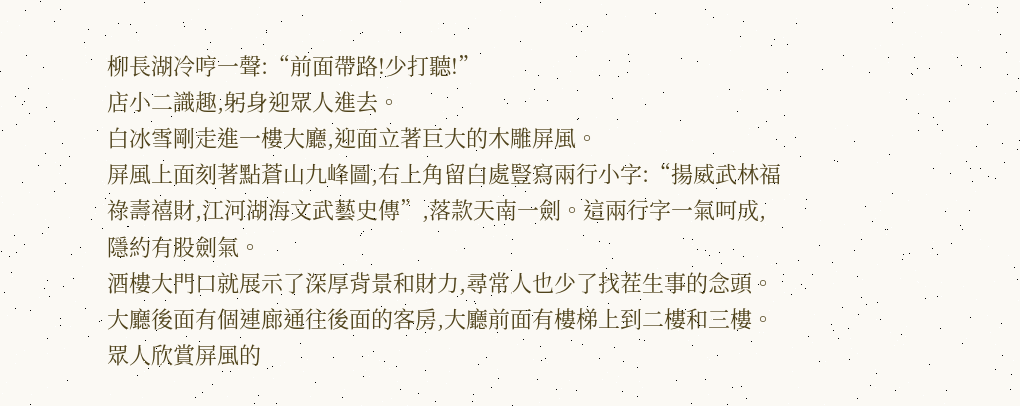柳長湖冷哼一聲:“前面帶路!少打聽!”
店小二識趣,躬身迎眾人進去。
白冰雪剛走進一樓大廳,迎面立著巨大的木雕屏風。
屏風上面刻著點蒼山九峰圖,右上角留白處豎寫兩行小字:“揚威武林福祿壽禧財,江河湖海文武藝史傳”,落款天南一劍。這兩行字一氣呵成,隱約有股劍氣。
酒樓大門口就展示了深厚背景和財力,尋常人也少了找茬生事的念頭。大廳後面有個連廊通往後面的客房,大廳前面有樓梯上到二樓和三樓。
眾人欣賞屏風的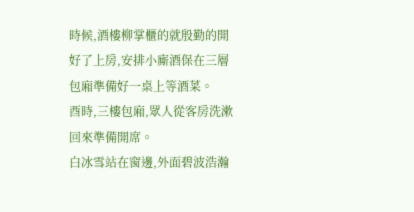時候,酒樓柳掌櫃的就殷勤的開好了上房,安排小廝酒保在三層包廂準備好一桌上等酒菜。
酉時,三樓包廂,眾人從客房洗漱回來準備開席。
白冰雪站在窗邊,外面碧波浩瀚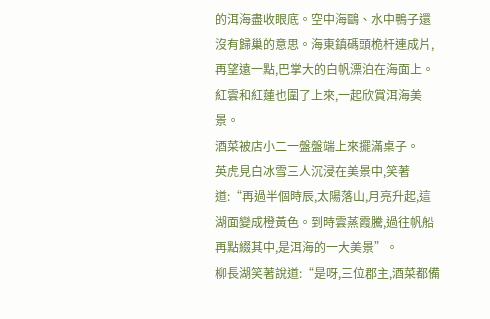的洱海盡收眼底。空中海鷗、水中鴨子還沒有歸巢的意思。海東鎮碼頭桅杆連成片,再望遠一點,巴掌大的白帆漂泊在海面上。紅雲和紅蓮也圍了上來,一起欣賞洱海美景。
酒菜被店小二一盤盤端上來擺滿桌子。
英虎見白冰雪三人沉浸在美景中,笑著道:“再過半個時辰,太陽落山,月亮升起,這湖面變成橙黃色。到時雲蒸霞騰,過往帆船再點綴其中,是洱海的一大美景”。
柳長湖笑著說道:“是呀,三位郡主,酒菜都備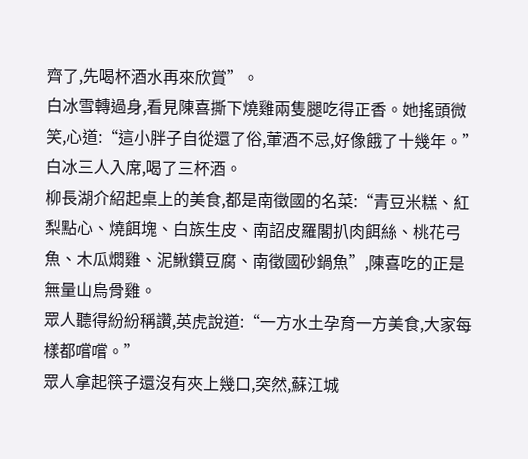齊了,先喝杯酒水再來欣賞”。
白冰雪轉過身,看見陳喜撕下燒雞兩隻腿吃得正香。她搖頭微笑,心道:“這小胖子自從還了俗,葷酒不忌,好像餓了十幾年。”
白冰三人入席,喝了三杯酒。
柳長湖介紹起桌上的美食,都是南徵國的名菜:“青豆米糕、紅梨點心、燒餌塊、白族生皮、南詔皮羅閣扒肉餌絲、桃花弓魚、木瓜燜雞、泥鰍鑽豆腐、南徵國砂鍋魚”,陳喜吃的正是無量山烏骨雞。
眾人聽得紛紛稱讚,英虎說道:“一方水土孕育一方美食,大家每樣都嚐嚐。”
眾人拿起筷子還沒有夾上幾口,突然,蘇江城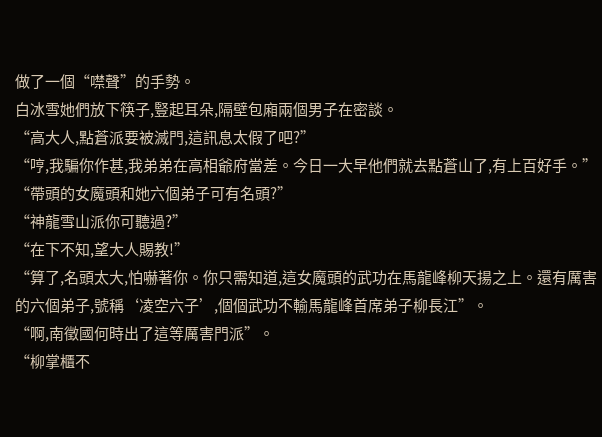做了一個“噤聲”的手勢。
白冰雪她們放下筷子,豎起耳朵,隔壁包廂兩個男子在密談。
“高大人,點蒼派要被滅門,這訊息太假了吧?”
“哼,我騙你作甚,我弟弟在高相爺府當差。今日一大早他們就去點蒼山了,有上百好手。”
“帶頭的女魔頭和她六個弟子可有名頭?”
“神龍雪山派你可聽過?”
“在下不知,望大人賜教!”
“算了,名頭太大,怕嚇著你。你只需知道,這女魔頭的武功在馬龍峰柳天揚之上。還有厲害的六個弟子,號稱‘凌空六子’,個個武功不輸馬龍峰首席弟子柳長江”。
“啊,南徵國何時出了這等厲害門派”。
“柳掌櫃不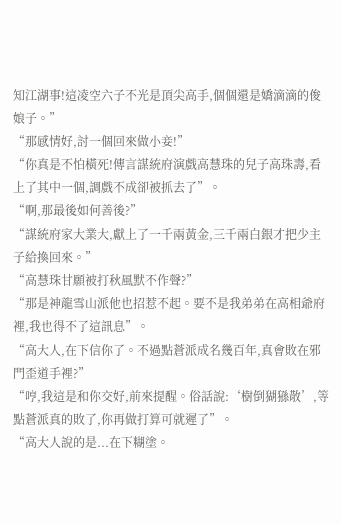知江湖事!這凌空六子不光是頂尖高手,個個還是嬌滴滴的俊娘子。”
“那感情好,討一個回來做小妾!”
“你真是不怕橫死!傳言謀統府演戲高慧珠的兒子高珠壽,看上了其中一個,調戲不成卻被抓去了”。
“啊,那最後如何善後?”
“謀統府家大業大,獻上了一千兩黃金,三千兩白銀才把少主子給換回來。”
“高慧珠甘願被打秋風默不作聲?”
“那是神龍雪山派他也招惹不起。要不是我弟弟在高相爺府裡,我也得不了這訊息”。
“高大人,在下信你了。不過點蒼派成名幾百年,真會敗在邪門歪道手裡?”
“哼,我這是和你交好,前來提醒。俗話說:‘樹倒猢猻散’,等點蒼派真的敗了,你再做打算可就遲了”。
“高大人說的是...在下糊塗。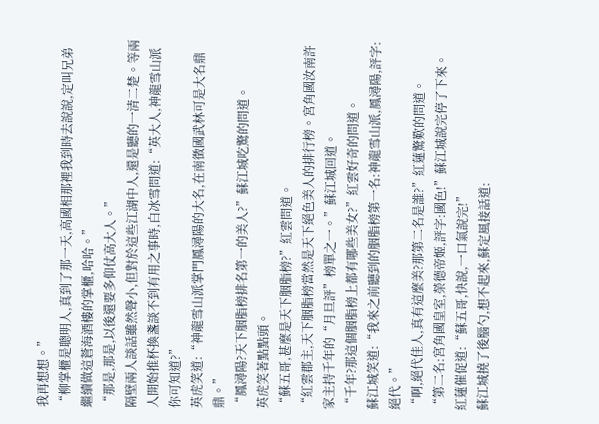我再想想。”
“柳掌櫃是聰明人,真到了那一天,高國相那裡我到時去說說,定叫兄弟繼續做這蒼海酒樓的掌櫃,哈哈。”
“那是,那是,以後還要多仰仗高大人。”
隔壁兩人談話雖然聲小,但對於這些江湖中人,還是聽的一清二楚。等兩人開始推杯換盞談不到有用之事時,白冰雪問道:“英大人,神龍雪山派你可知道?”
英虎笑道:“神龍雪山派掌門鳳潯陽的大名,在南徵國武林可是大名鼎鼎。”
“鳳潯陽?天下胭脂榜排名第一的美人?”蘇江城吃驚的問道。
英虎笑著點點頭。
“蘇五哥,甚麼是天下胭脂榜?”紅雲問道。
“紅雲郡主,天下胭脂榜當然是天下絕色美人的排行榜。宮角國汝南許家主持千年的“月旦評”榜單之一。”蘇江城回道。
“千年?那這個胭脂榜上都有哪些美女?”紅雲好奇的問道。
蘇江城笑道:“我來之前聽到的胭脂榜第一名:神龍雪山派,鳳潯陽,評字:絕代。”
“啊,絕代佳人,真有這麼美?那第二名是誰?”紅蓮驚歎的問道。
“第二名:宮角國皇室,榮德帝姬,評字:國色!”蘇江城說完停了下來。
紅蓮催促道:“蘇五哥,快說,一口氣說完!”
蘇江城撓了後腦勺,想不起來,蘇定風接話道: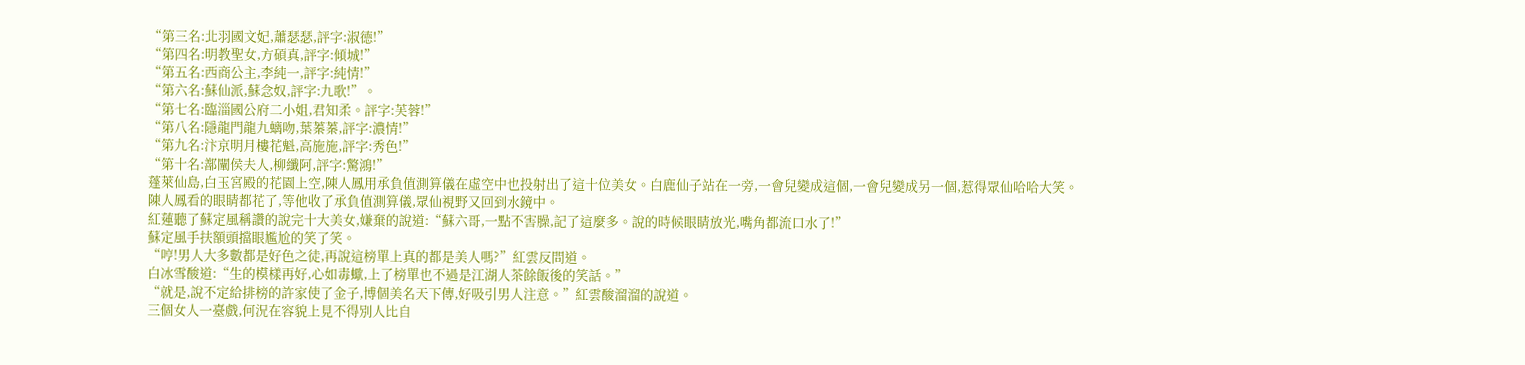“第三名:北羽國文妃,蕭瑟瑟,評字:淑德!”
“第四名:明教聖女,方碩真,評字:傾城!”
“第五名:西商公主,李純一,評字:純情!”
“第六名:蘇仙派,蘇念奴,評字:九歌!”。
“第七名:臨淄國公府二小姐,君知柔。評字:芙蓉!”
“第八名:隱龍門龍九螭吻,葉蓁蓁,評字:濃情!”
“第九名:汴京明月樓花魁,高施施,評字:秀色!”
“第十名:鄯闡侯夫人,柳纖阿,評字:驚鴻!”
蓬萊仙島,白玉宮殿的花園上空,陳人鳳用承負值測算儀在虛空中也投射出了這十位美女。白鹿仙子站在一旁,一會兒變成這個,一會兒變成另一個,惹得眾仙哈哈大笑。
陳人鳳看的眼睛都花了,等他收了承負值測算儀,眾仙視野又回到水鏡中。
紅蓮聽了蘇定風稱讚的說完十大美女,嫌棄的說道:“蘇六哥,一點不害臊,記了這麼多。說的時候眼睛放光,嘴角都流口水了!”
蘇定風手扶額頭擋眼尷尬的笑了笑。
“哼!男人大多數都是好色之徒,再說這榜單上真的都是美人嗎?”紅雲反問道。
白冰雪酸道:“生的模樣再好,心如毒蠍,上了榜單也不過是江湖人茶餘飯後的笑話。”
“就是,說不定給排榜的許家使了金子,博個美名天下傳,好吸引男人注意。”紅雲酸溜溜的說道。
三個女人一臺戲,何況在容貌上見不得別人比自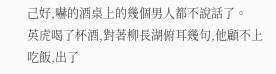己好,嚇的酒桌上的幾個男人都不說話了。
英虎喝了杯酒,對著柳長湖俯耳幾句,他顧不上吃飯,出了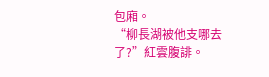包廂。
“柳長湖被他支哪去了?”紅雲腹誹。